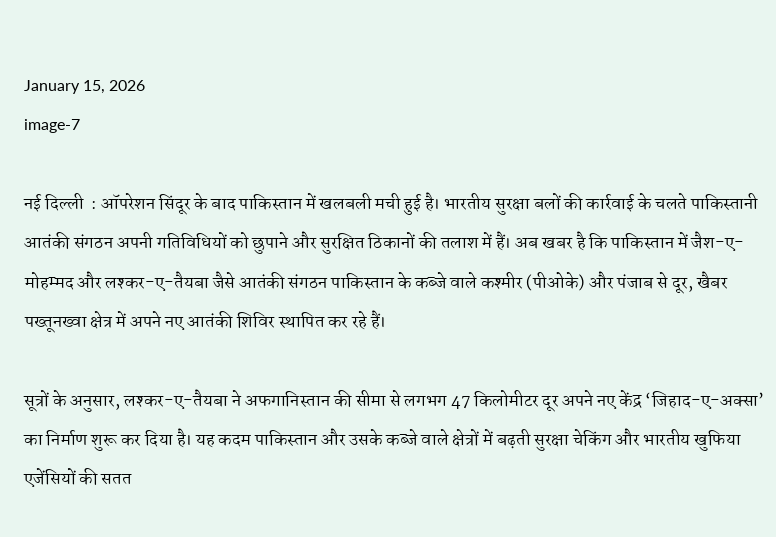January 15, 2026
image-7

नई दिल्ली  : ऑपरेशन सिंदूर के बाद पाकिस्तान में खलबली मची हुई है। भारतीय सुरक्षा बलों की कार्रवाई के चलते पाकिस्तानी आतंकी संगठन अपनी गतिविधियों को छुपाने और सुरक्षित ठिकानों की तलाश में हैं। अब खबर है कि पाकिस्तान में जैश-ए-मोहम्मद और लश्कर-ए-तैयबा जैसे आतंकी संगठन पाकिस्तान के कब्जे वाले कश्मीर (पीओके) और पंजाब से दूर, खैबर पख्तूनख्वा क्षेत्र में अपने नए आतंकी शिविर स्थापित कर रहे हैं।

सूत्रों के अनुसार, लश्कर-ए-तैयबा ने अफगानिस्तान की सीमा से लगभग 47 किलोमीटर दूर अपने नए केंद्र ‘जिहाद-ए-अक्सा’ का निर्माण शुरू कर दिया है। यह कदम पाकिस्तान और उसके कब्जे वाले क्षेत्रों में बढ़ती सुरक्षा चेकिंग और भारतीय खुफिया एजेंसियों की सतत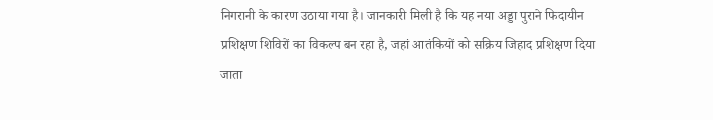निगरानी के कारण उठाया गया है। जानकारी मिली है कि यह नया अड्डा पुराने फिदायीन प्रशिक्षण शिविरों का विकल्प बन रहा है, जहां आतंकियों को सक्रिय जिहाद प्रशिक्षण दिया जाता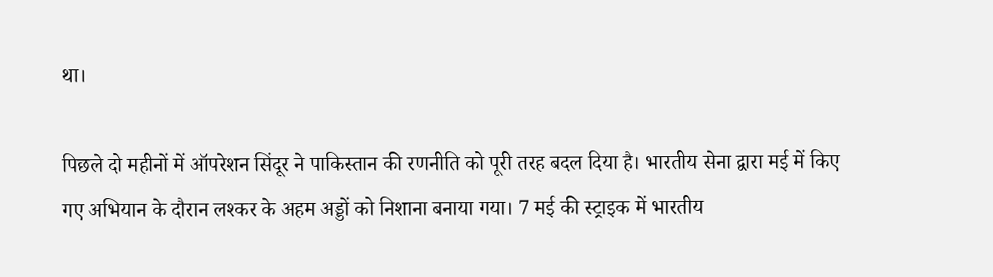था।

पिछले दो महीनों में ऑपरेशन सिंदूर ने पाकिस्तान की रणनीति को पूरी तरह बदल दिया है। भारतीय सेना द्वारा मई में किए गए अभियान के दौरान लश्कर के अहम अड्डों को निशाना बनाया गया। 7 मई की स्ट्राइक में भारतीय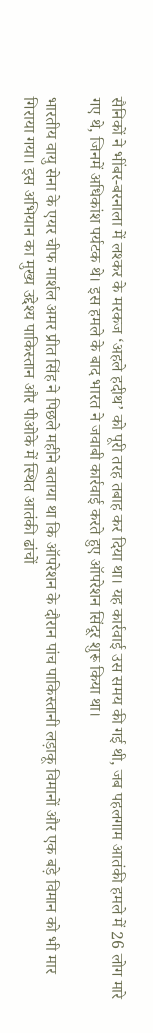सैनिकों ने भींबर-बरनाला में लश्कर के मरकज ‘अहले हदीथ’ को पूरी तरह तबाह कर दिया था। यह कार्रवाई उस समय की गई थी, जब पहलगाम आतंकी हमले में 26 लोग मारे गए थे, जिनमें अधिकांश पर्यटक थे। इस हमले के बाद भारत ने जवाबी कार्रवाई करते हुए ऑपरेशन सिंदूर शुरू किया था।

भारतीय वायु सेना के एयर चीफ मार्शल अमर प्रीत सिंह ने पिछले महीने बताया था कि ऑपरेशन के दौरान पांच पाकिस्तानी लड़ाकू विमानों और एक बड़े विमान को भी मार गिराया गया। इस अभियान का मुख्य उद्देश्य पाकिस्तान और पीओके में स्थित आतंकी ढांचों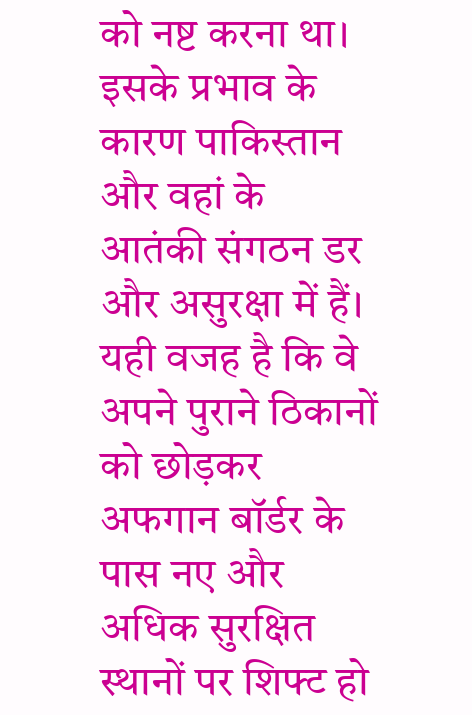को नष्ट करना था। इसके प्रभाव के कारण पाकिस्तान और वहां के आतंकी संगठन डर और असुरक्षा में हैं। यही वजह है कि वे अपने पुराने ठिकानों को छोड़कर अफगान बॉर्डर के पास नए और अधिक सुरक्षित स्थानों पर शिफ्ट हो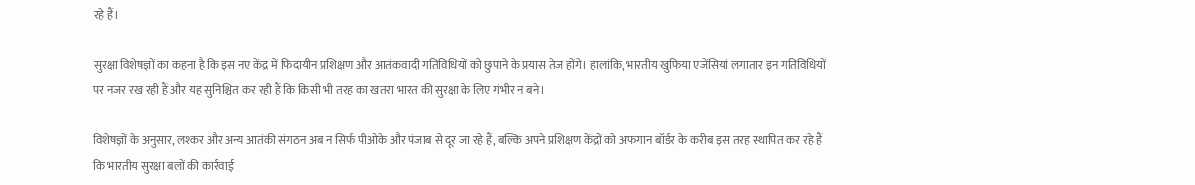रहे हैं।

सुरक्षा विशेषज्ञों का कहना है कि इस नए केंद्र में फिदायीन प्रशिक्षण और आतंकवादी गतिविधियों को छुपाने के प्रयास तेज होंगे। हालांकि, भारतीय खुफिया एजेंसियां लगातार इन गतिविधियों पर नजर रख रही हैं और यह सुनिश्चित कर रही हैं कि किसी भी तरह का खतरा भारत की सुरक्षा के लिए गंभीर न बने।

विशेषज्ञों के अनुसार, लश्कर और अन्य आतंकी संगठन अब न सिर्फ पीओके और पंजाब से दूर जा रहे हैं, बल्कि अपने प्रशिक्षण केंद्रों को अफगान बॉर्डर के करीब इस तरह स्थापित कर रहे हैं कि भारतीय सुरक्षा बलों की कार्रवाई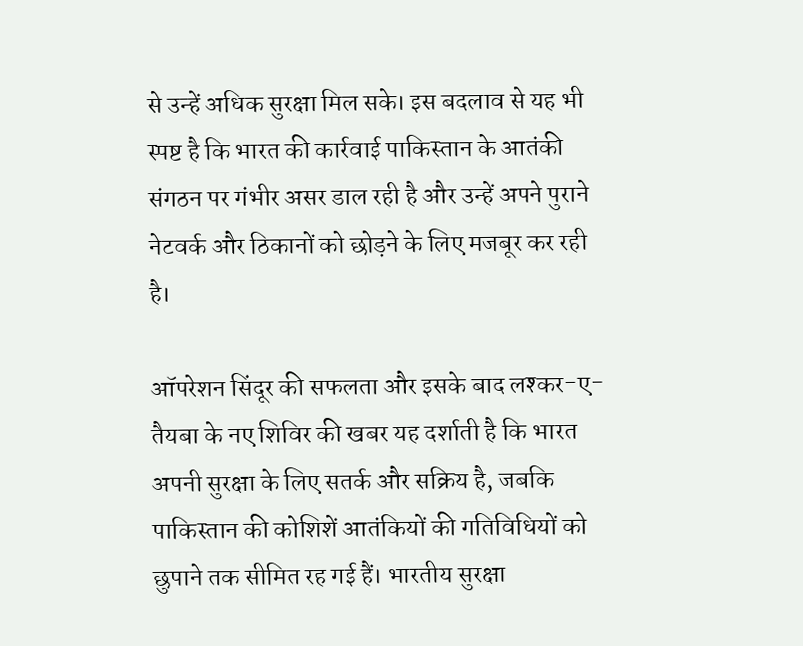से उन्हें अधिक सुरक्षा मिल सके। इस बदलाव से यह भी स्पष्ट है कि भारत की कार्रवाई पाकिस्तान के आतंकी संगठन पर गंभीर असर डाल रही है और उन्हें अपने पुराने नेटवर्क और ठिकानों को छोड़ने के लिए मजबूर कर रही है।

ऑपरेशन सिंदूर की सफलता और इसके बाद लश्कर-ए-तैयबा के नए शिविर की खबर यह दर्शाती है कि भारत अपनी सुरक्षा के लिए सतर्क और सक्रिय है, जबकि पाकिस्तान की कोशिशें आतंकियों की गतिविधियों को छुपाने तक सीमित रह गई हैं। भारतीय सुरक्षा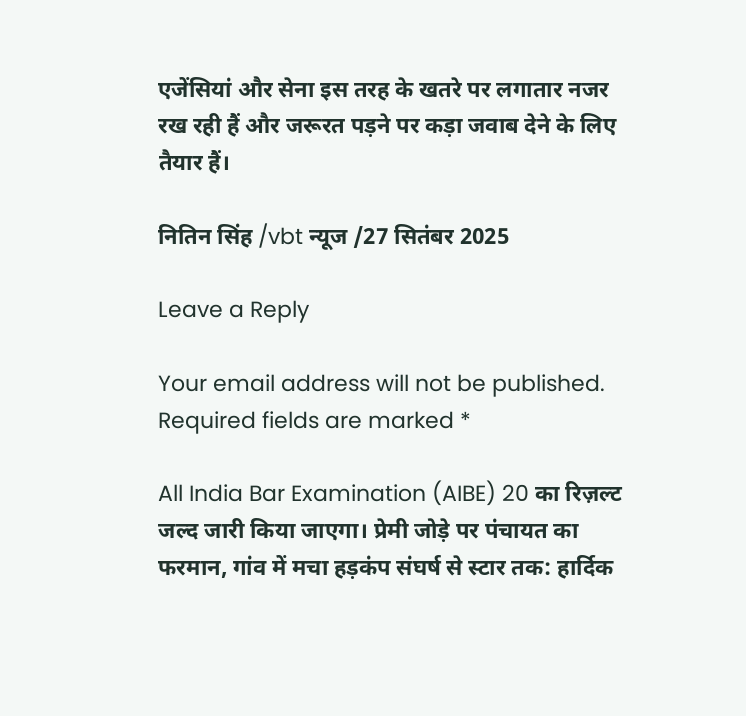एजेंसियां और सेना इस तरह के खतरे पर लगातार नजर रख रही हैं और जरूरत पड़ने पर कड़ा जवाब देने के लिए तैयार हैं।

नितिन सिंह /vbt न्यूज /27 सितंबर 2025

Leave a Reply

Your email address will not be published. Required fields are marked *

All India Bar Examination (AIBE) 20 का रिज़ल्ट जल्द जारी किया जाएगा। प्रेमी जोड़े पर पंचायत का फरमान, गांव में मचा हड़कंप संघर्ष से स्टार तक: हार्दिक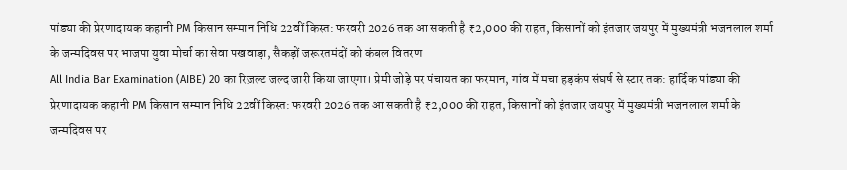पांड्या की प्रेरणादायक कहानी PM किसान सम्मान निधि 22वीं किस्त: फरवरी 2026 तक आ सकती है ₹2,000 की राहत, किसानों को इंतजार जयपुर में मुख्यमंत्री भजनलाल शर्मा के जन्मदिवस पर भाजपा युवा मोर्चा का सेवा पखवाड़ा, सैकड़ों जरूरतमंदों को कंबल वितरण
All India Bar Examination (AIBE) 20 का रिज़ल्ट जल्द जारी किया जाएगा। प्रेमी जोड़े पर पंचायत का फरमान, गांव में मचा हड़कंप संघर्ष से स्टार तक: हार्दिक पांड्या की प्रेरणादायक कहानी PM किसान सम्मान निधि 22वीं किस्त: फरवरी 2026 तक आ सकती है ₹2,000 की राहत, किसानों को इंतजार जयपुर में मुख्यमंत्री भजनलाल शर्मा के जन्मदिवस पर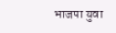भाजपा युवा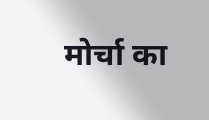मोर्चा का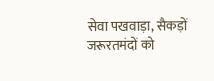सेवा पखवाड़ा, सैकड़ों जरूरतमंदों को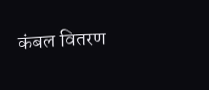कंबल वितरण